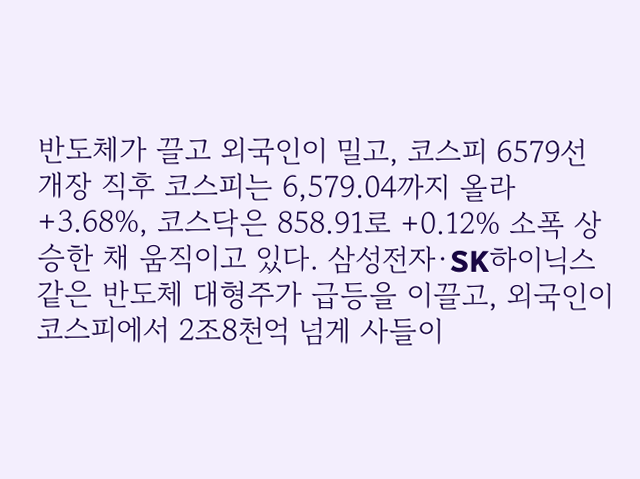반도체가 끌고 외국인이 밀고, 코스피 6579선
개장 직후 코스피는 6,579.04까지 올라 +3.68%, 코스닥은 858.91로 +0.12% 소폭 상승한 채 움직이고 있다. 삼성전자·SK하이닉스 같은 반도체 대형주가 급등을 이끌고, 외국인이 코스피에서 2조8천억 넘게 사들이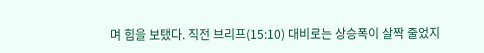며 힘을 보탰다. 직전 브리프(15:10) 대비로는 상승폭이 살짝 줄었지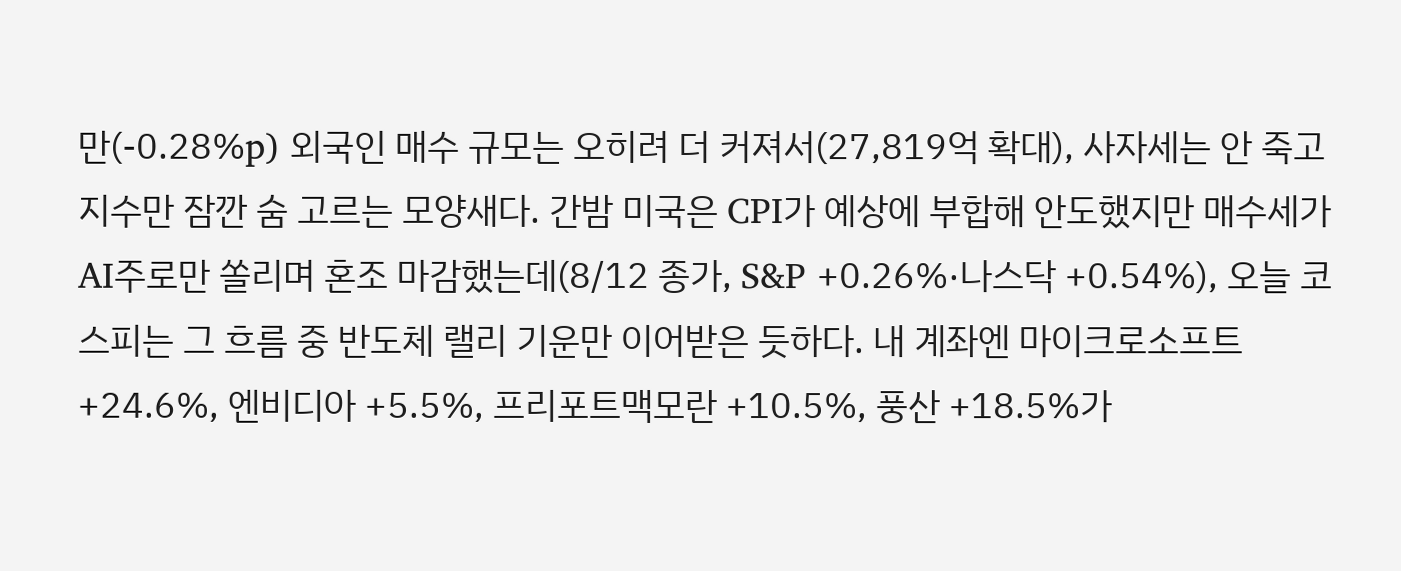만(-0.28%p) 외국인 매수 규모는 오히려 더 커져서(27,819억 확대), 사자세는 안 죽고 지수만 잠깐 숨 고르는 모양새다. 간밤 미국은 CPI가 예상에 부합해 안도했지만 매수세가 AI주로만 쏠리며 혼조 마감했는데(8/12 종가, S&P +0.26%·나스닥 +0.54%), 오늘 코스피는 그 흐름 중 반도체 랠리 기운만 이어받은 듯하다. 내 계좌엔 마이크로소프트 +24.6%, 엔비디아 +5.5%, 프리포트맥모란 +10.5%, 풍산 +18.5%가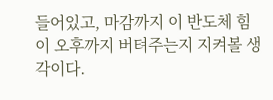들어있고, 마감까지 이 반도체 힘이 오후까지 버텨주는지 지켜볼 생각이다.